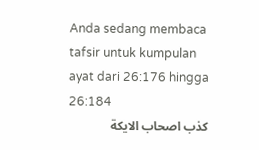Anda sedang membaca tafsir untuk kumpulan ayat dari 26:176 hingga 26:184
كذب اصحاب الايكة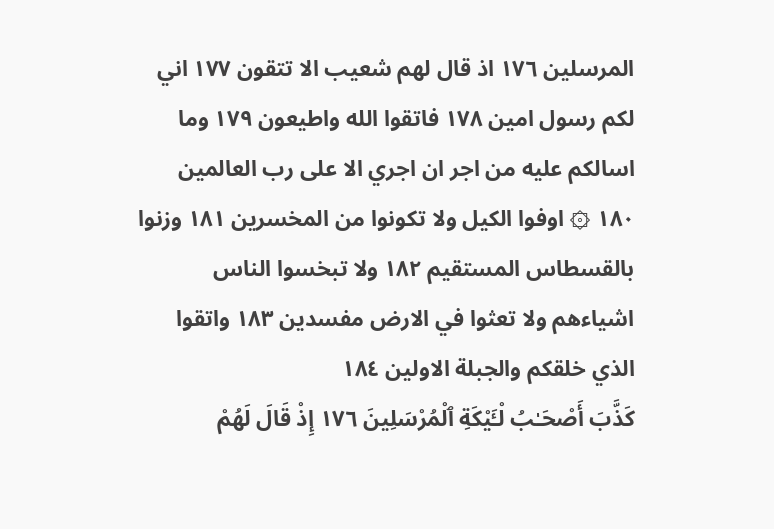المرسلين ١٧٦ اذ قال لهم شعيب الا تتقون ١٧٧ اني لكم رسول امين ١٧٨ فاتقوا الله واطيعون ١٧٩ وما اسالكم عليه من اجر ان اجري الا على رب العالمين ١٨٠ ۞ اوفوا الكيل ولا تكونوا من المخسرين ١٨١ وزنوا بالقسطاس المستقيم ١٨٢ ولا تبخسوا الناس اشياءهم ولا تعثوا في الارض مفسدين ١٨٣ واتقوا الذي خلقكم والجبلة الاولين ١٨٤
كَذَّبَ أَصْحَـٰبُ لْـَٔيْكَةِ ٱلْمُرْسَلِينَ ١٧٦ إِذْ قَالَ لَهُمْ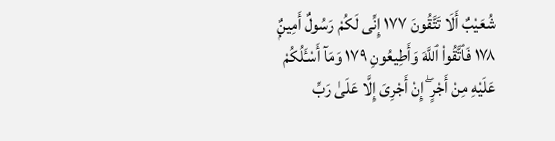شُعَيْبٌ أَلَا تَتَّقُونَ ١٧٧ إِنِّى لَكُمْ رَسُولٌ أَمِينٌۭ ١٧٨ فَٱتَّقُوا۟ ٱللَّهَ وَأَطِيعُونِ ١٧٩ وَمَآ أَسْـَٔلُكُمْ عَلَيْهِ مِنْ أَجْرٍ ۖ إِنْ أَجْرِىَ إِلَّا عَلَىٰ رَبِّ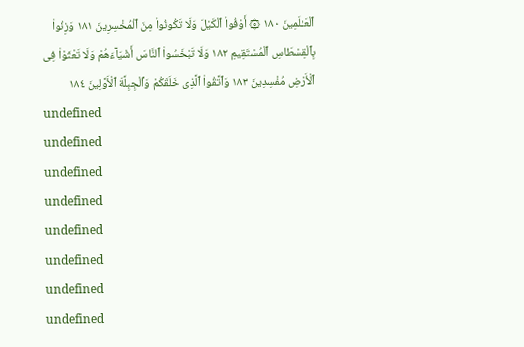ٱلْعَـٰلَمِينَ ١٨٠ ۞ أَوْفُوا۟ ٱلْكَيْلَ وَلَا تَكُونُوا۟ مِنَ ٱلْمُخْسِرِينَ ١٨١ وَزِنُوا۟ بِٱلْقِسْطَاسِ ٱلْمُسْتَقِيمِ ١٨٢ وَلَا تَبْخَسُوا۟ ٱلنَّاسَ أَشْيَآءَهُمْ وَلَا تَعْثَوْا۟ فِى ٱلْأَرْضِ مُفْسِدِينَ ١٨٣ وَٱتَّقُوا۟ ٱلَّذِى خَلَقَكُمْ وَٱلْجِبِلَّةَ ٱلْأَوَّلِينَ ١٨٤
undefined
undefined
undefined
undefined
undefined
undefined
undefined
undefined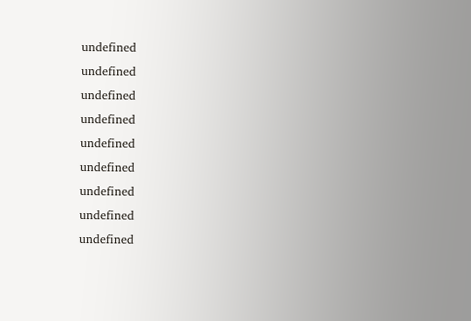undefined
undefined
undefined
undefined
undefined
undefined
undefined
undefined
undefined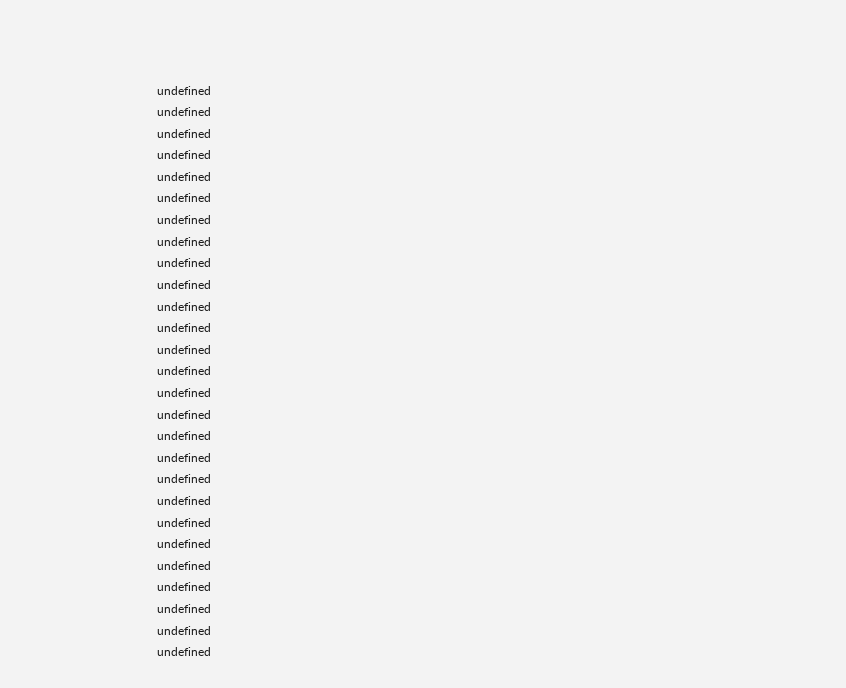undefined
undefined
undefined
undefined
undefined
undefined
undefined
undefined
undefined
undefined
undefined
undefined
undefined
undefined
undefined
undefined
undefined
undefined
undefined
undefined
undefined
undefined
undefined
undefined
undefined
undefined
undefined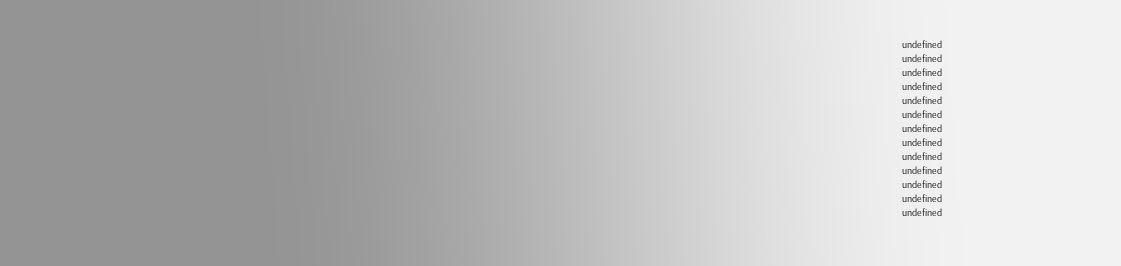undefined
undefined
undefined
undefined
undefined
undefined
undefined
undefined
undefined
undefined
undefined
undefined
undefined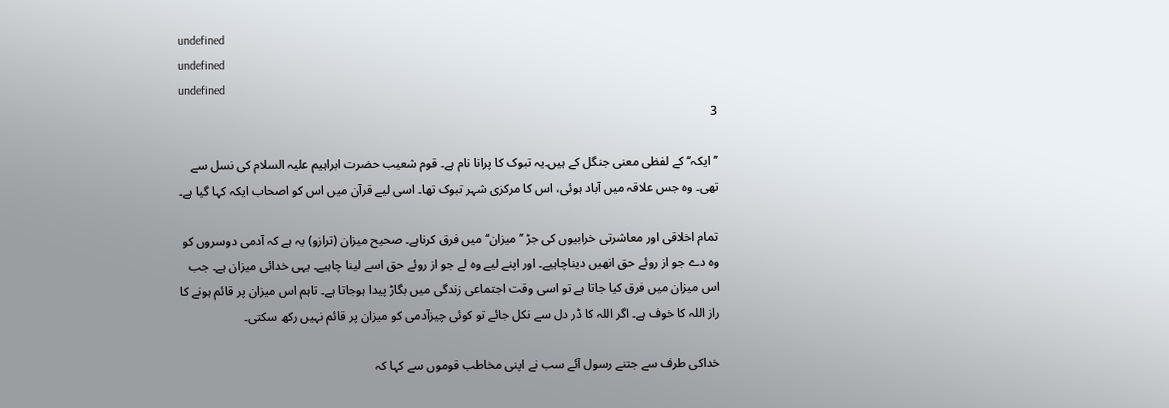undefined
undefined
undefined
3

’’ایکہ‘‘ کے لفظی معنی جنگل کے ہیں۔یہ تبوک کا پرانا نام ہے۔ قوم شعیب حضرت ابراہیم علیہ السلام کی نسل سے تھی۔ وہ جس علاقہ میں آباد ہوئی، اس کا مرکزی شہر تبوک تھا۔ اسی ليے قرآن میں اس کو اصحاب ایکہ کہا گیا ہے۔

تمام اخلاقی اور معاشرتی خرابیوں کی جڑ ’’میزان‘‘ میں فرق کرناہے۔ صحیح میزان (ترازو) یہ ہے کہ آدمی دوسروں کو وہ دے جو از روئے حق انھیں دیناچاہيے۔ اور اپنے ليے وہ لے جو از روئے حق اسے لینا چاہيے۔ یہی خدائی میزان ہے۔ جب اس میزان میں فرق کیا جاتا ہے تو اسی وقت اجتماعی زندگی میں بگاڑ پیدا ہوجاتا ہے۔ تاہم اس میزان پر قائم ہونے کا راز اللہ کا خوف ہے۔ اگر اللہ کا ڈر دل سے نکل جائے تو کوئی چیزآدمی کو میزان پر قائم نہیں رکھ سکتی۔

خداکی طرف سے جتنے رسول آئے سب نے اپنی مخاطب قوموں سے کہا کہ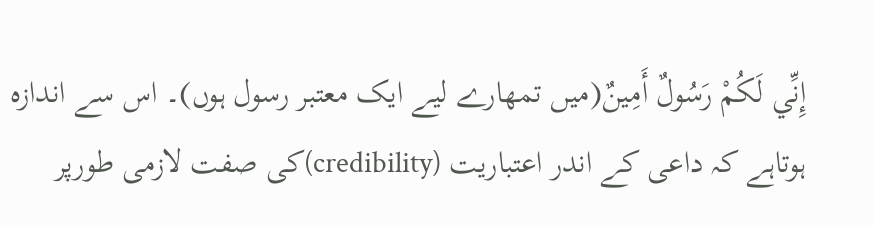إِنِّي لَكُمْ رَسُولٌ أَمِينٌ(میں تمھارے ليے ایک معتبر رسول ہوں)۔ اس سے اندازه ہوتاہے کہ داعی کے اندر اعتباریت (credibility)کی صفت لازمی طورپر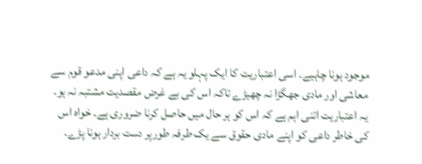موجود ہونا چاہيے۔ اسی اعتباریت کا ایک پہلو یہ ہے کہ داعی اپنی مدعو قوم سے معاشی اور مادی جھگڑا نہ چھیڑے تاکہ اس کی بے غرض مقصدیت مشتبہ نہ ہو۔ یہ اعتباریت اتنی اہم ہے کہ اس کو ہر حال میں حاصل کرنا ضروری ہے۔ خواہ اس کی خاطر داعی کو اپنے مادی حقوق سے یک طرفہ طورپر دست بردار ہونا پڑے۔